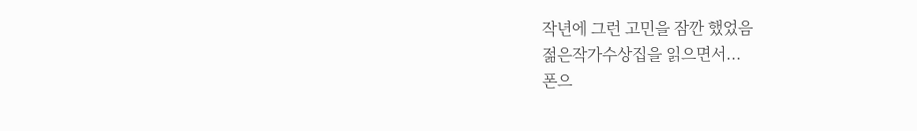작년에 그런 고민을 잠깐 했었음
젊은작가수상집을 읽으면서...
폰으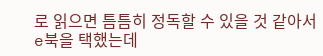로 읽으면 틈틈히 정독할 수 있을 것 같아서 e북을 택했는데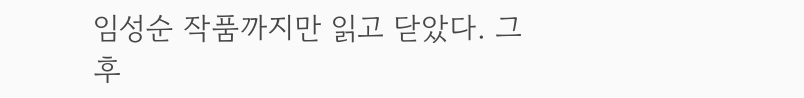임성순 작품까지만 읽고 닫았다. 그 후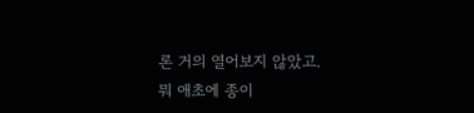론 거의 열어보지 않았고.
뭐 애초에 종이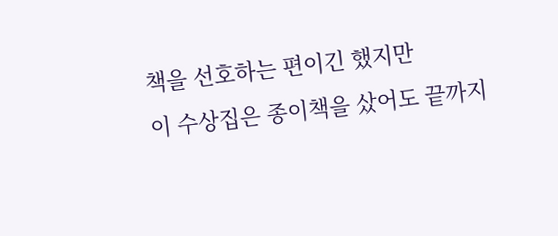책을 선호하는 편이긴 했지만
이 수상집은 종이책을 샀어도 끝까지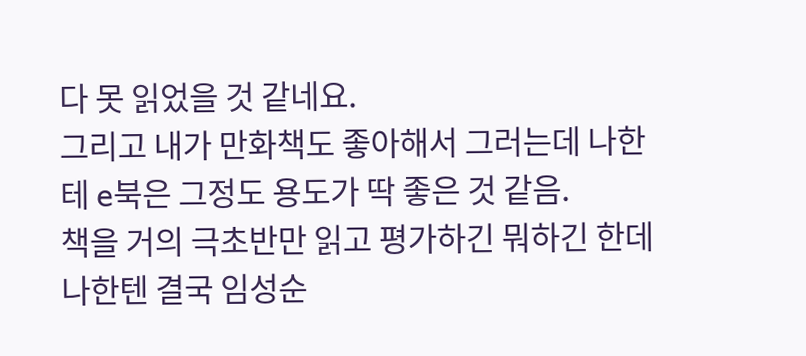다 못 읽었을 것 같네요.
그리고 내가 만화책도 좋아해서 그러는데 나한테 e북은 그정도 용도가 딱 좋은 것 같음.
책을 거의 극초반만 읽고 평가하긴 뭐하긴 한데 나한텐 결국 임성순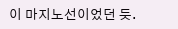이 마지노선이었던 듯.